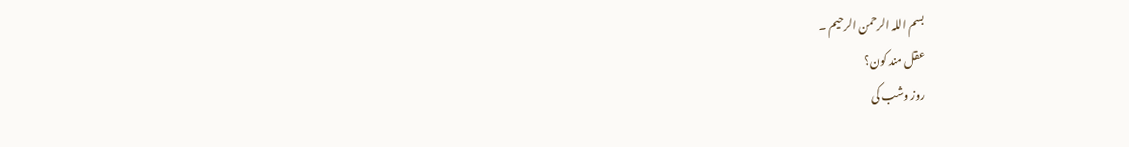بسم اللہ الرحمن الرحیم ۔
عقل مند کون؟
روز وشب کی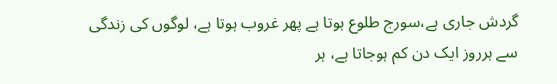گردش جاری ہے،سورج طلوع ہوتا ہے پھر غروب ہوتا ہے، لوگوں کی زندگی سے ہرروز ایک دن کم ہوجاتا ہے، ہر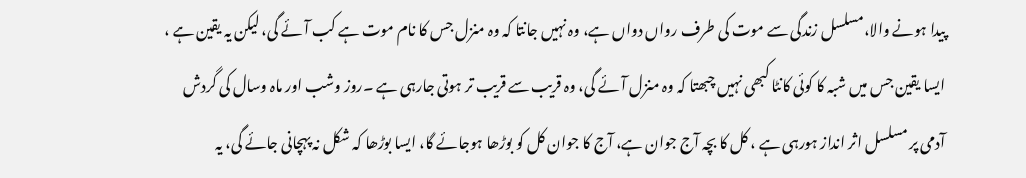پیدا ہونے والا،مسلسل زندگی سے موت کی طرف رواں دواں ہے، وہ نہیں جانتا کہ وہ منزل جس کا نام موت ہے کب آئے گی، لیکن یہ یقین ہے ، ایسا یقین جس میں شبہ کا کوئی کانٹا کبھی نہیں چبھتا کہ وہ منزل آئے گی، وہ قریب سے قریب تر ہوتی جارہی ہے ۔روز وشب اور ماہ وسال کی گردش آدمی پر مسلسل اثر انداز ہورہی ہے ، کل کا بچہ آج جوان ہے، آج کا جوان کل کو بوڑھا ہوجائے گا، ایسا بوڑھا کہ شکل نہ پہچانی جائے گی، یہ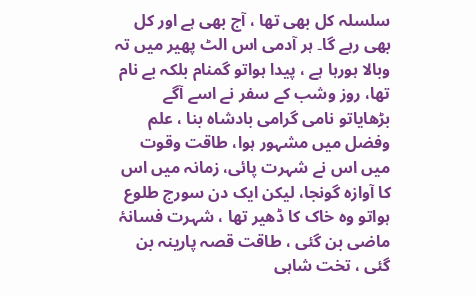سلسلہ کل بھی تھا ، آج بھی ہے اور کل بھی رہے گا۔ ہر آدمی اس الٹ پھیر میں تہ وبالا ہورہا ہے ، پیدا ہواتو گمنام بلکہ بے نام تھا، روز وشب کے سفر نے اسے آگے بڑھایاتو نامی گرامی بادشاہ بنا ، علم وفضل میں مشہور ہوا، طاقت وقوت میں اس نے شہرت پائی، زمانہ میں اس کا آوازہ گونجا، لیکن ایک دن سورج طلوع ہواتو وہ خاک کا ڈھیر تھا ، شہرت فسانۂ ماضی بن گئی ، طاقت قصہ پارینہ بن گئی ، تخت شاہی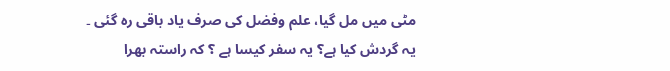مٹی میں مل گیا، علم وفضل کی صرف یاد باقی رہ گئی ۔
یہ گردش کیا ہے؟ یہ سفر کیسا ہے ؟ کہ راستہ بھرا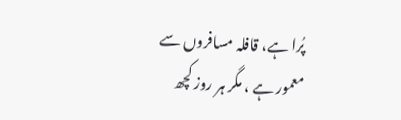پُرا ہے، قافلہ مسافروں سے معمور ہے ، مگر ہر روز کچھ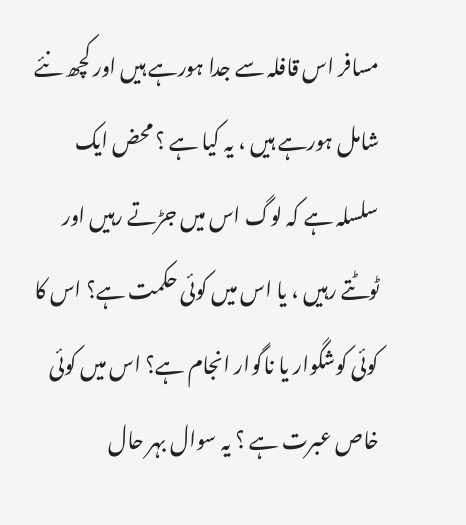مسافر اس قافلہ سے جدا ہورہے ہیں اور کچھ نئے شامل ہورہے ہیں ، یہ کیا ہے ؟ محض ایک سلسلہ ہے کہ لوگ اس میں جڑتے رہیں اور ٹوٹتے رہیں ، یا اس میں کوئی حکمت ہے؟ اس کا کوئی کوشگوار یا ناگوار انجام ہے؟ اس میں کوئی خاص عبرت ہے ؟ یہ سوال بہر حال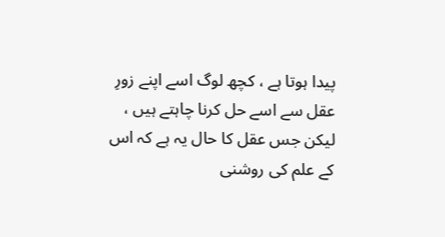پیدا ہوتا ہے ، کچھ لوگ اسے اپنے زورِ عقل سے اسے حل کرنا چاہتے ہیں ، لیکن جس عقل کا حال یہ ہے کہ اس کے علم کی روشنی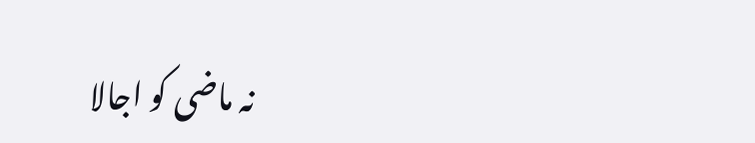نہ ماضی کو اجالا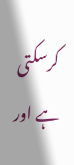کرسکتی ہے اور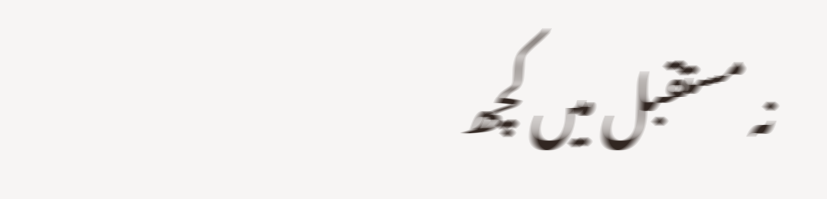نہ مستقبل میں کچھ